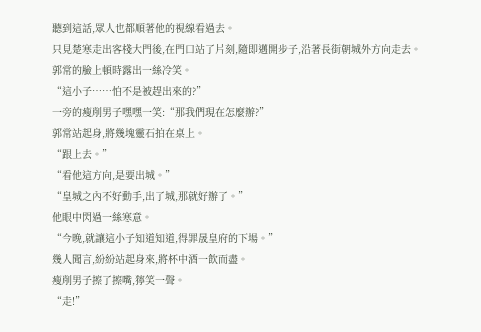聽到這話,眾人也都順著他的視線看過去。
只見楚寒走出客棧大門後,在門口站了片刻,隨即邁開步子,沿著長街朝城外方向走去。
郭常的臉上頓時露出一絲冷笑。
“這小子……怕不是被趕出來的?”
一旁的瘦削男子嘿嘿一笑:“那我們現在怎麼辦?”
郭常站起身,將幾塊靈石拍在桌上。
“跟上去。”
“看他這方向,是要出城。”
“皇城之內不好動手,出了城,那就好辦了。”
他眼中閃過一絲寒意。
“今晚,就讓這小子知道知道,得罪晟皇府的下場。”
幾人聞言,紛紛站起身來,將杯中酒一飲而盡。
瘦削男子擦了擦嘴,獰笑一聲。
“走!”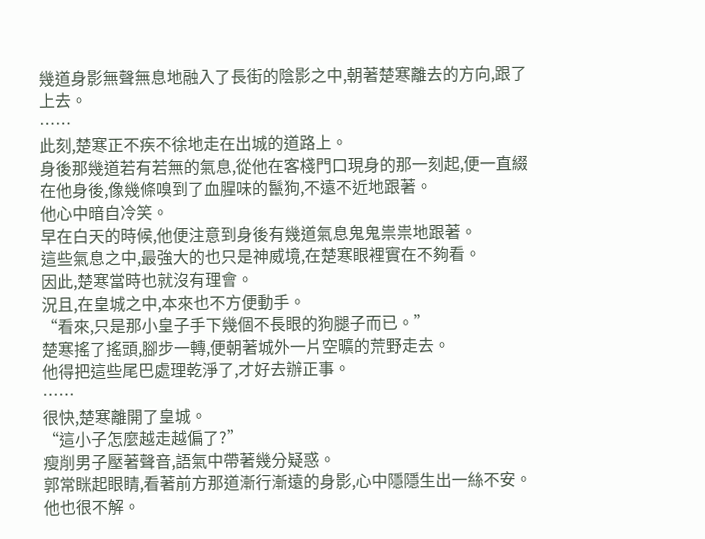幾道身影無聲無息地融入了長街的陰影之中,朝著楚寒離去的方向,跟了上去。
……
此刻,楚寒正不疾不徐地走在出城的道路上。
身後那幾道若有若無的氣息,從他在客棧門口現身的那一刻起,便一直綴在他身後,像幾條嗅到了血腥味的鬣狗,不遠不近地跟著。
他心中暗自冷笑。
早在白天的時候,他便注意到身後有幾道氣息鬼鬼祟祟地跟著。
這些氣息之中,最強大的也只是神威境,在楚寒眼裡實在不夠看。
因此,楚寒當時也就沒有理會。
況且,在皇城之中,本來也不方便動手。
“看來,只是那小皇子手下幾個不長眼的狗腿子而已。”
楚寒搖了搖頭,腳步一轉,便朝著城外一片空曠的荒野走去。
他得把這些尾巴處理乾淨了,才好去辦正事。
……
很快,楚寒離開了皇城。
“這小子怎麼越走越偏了?”
瘦削男子壓著聲音,語氣中帶著幾分疑惑。
郭常眯起眼睛,看著前方那道漸行漸遠的身影,心中隱隱生出一絲不安。
他也很不解。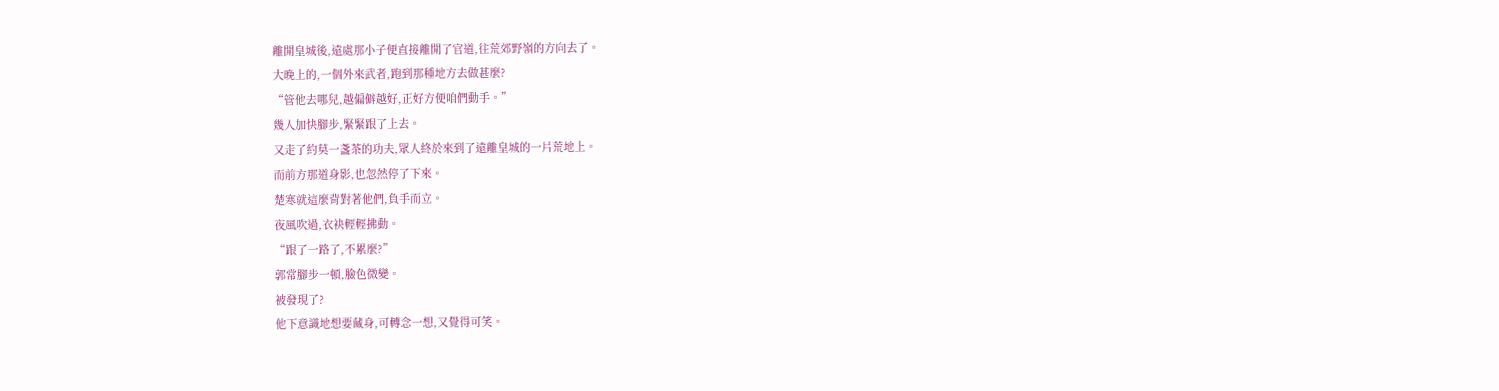離開皇城後,遠處那小子便直接離開了官道,往荒郊野嶺的方向去了。
大晚上的,一個外來武者,跑到那種地方去做甚麼?
“管他去哪兒,越偏僻越好,正好方便咱們動手。”
幾人加快腳步,緊緊跟了上去。
又走了約莫一盞茶的功夫,眾人終於來到了遠離皇城的一片荒地上。
而前方那道身影,也忽然停了下來。
楚寒就這麼背對著他們,負手而立。
夜風吹過,衣袂輕輕拂動。
“跟了一路了,不累麼?”
郭常腳步一頓,臉色微變。
被發現了?
他下意識地想要藏身,可轉念一想,又覺得可笑。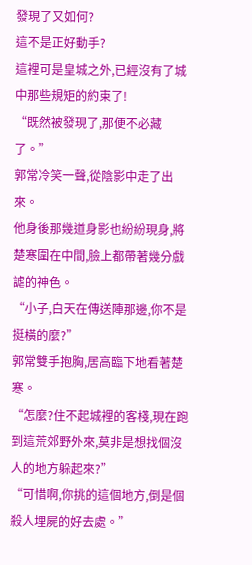發現了又如何?
這不是正好動手?
這裡可是皇城之外,已經沒有了城中那些規矩的約束了!
“既然被發現了,那便不必藏了。”
郭常冷笑一聲,從陰影中走了出來。
他身後那幾道身影也紛紛現身,將楚寒圍在中間,臉上都帶著幾分戲謔的神色。
“小子,白天在傳送陣那邊,你不是挺橫的麼?”
郭常雙手抱胸,居高臨下地看著楚寒。
“怎麼?住不起城裡的客棧,現在跑到這荒郊野外來,莫非是想找個沒人的地方躲起來?”
“可惜啊,你挑的這個地方,倒是個殺人埋屍的好去處。”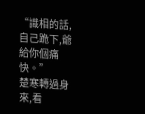“識相的話,自己跪下,爺給你個痛快。”
楚寒轉過身來,看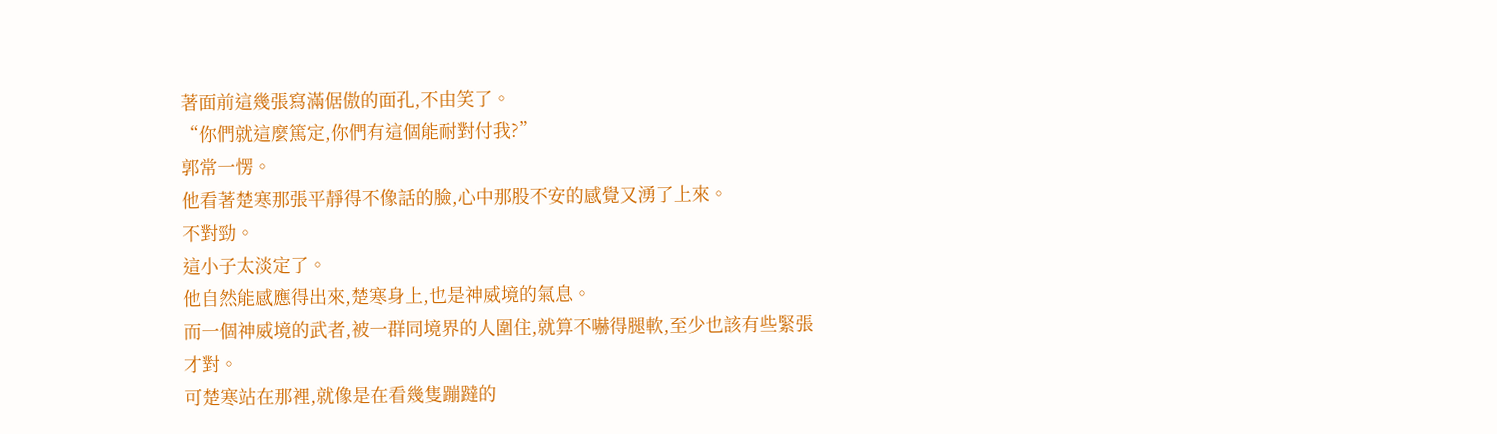著面前這幾張寫滿倨傲的面孔,不由笑了。
“你們就這麼篤定,你們有這個能耐對付我?”
郭常一愣。
他看著楚寒那張平靜得不像話的臉,心中那股不安的感覺又湧了上來。
不對勁。
這小子太淡定了。
他自然能感應得出來,楚寒身上,也是神威境的氣息。
而一個神威境的武者,被一群同境界的人圍住,就算不嚇得腿軟,至少也該有些緊張才對。
可楚寒站在那裡,就像是在看幾隻蹦躂的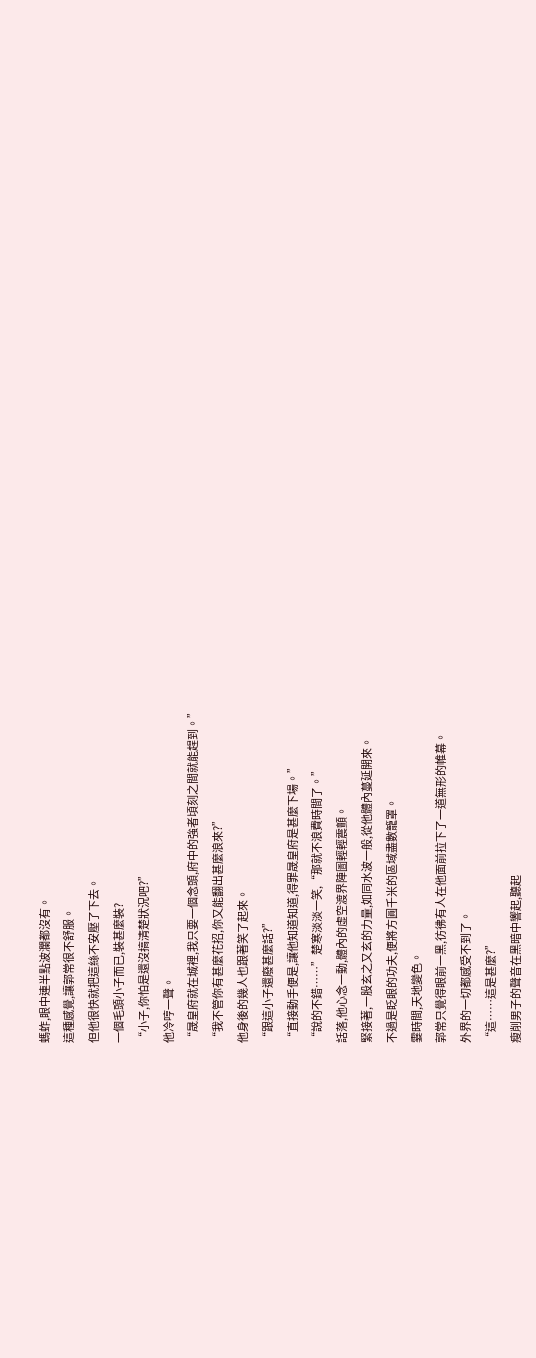螞蚱,眼中連半點波瀾都沒有。
這種感覺,讓郭常很不舒服。
但他很快就把這絲不安壓了下去。
一個毛頭小子而已,裝甚麼裝?
“小子,你怕是還沒搞清楚狀況吧?”
他冷哼一聲。
“晟皇府就在城裡,我只要一個念頭,府中的強者頃刻之間就能趕到。”
“我不管你有甚麼花招,你又能翻出甚麼浪來?”
他身後的幾人也跟著笑了起來。
“跟這小子還廢甚麼話?”
“直接動手便是,讓他知道知道,得罪晟皇府是甚麼下場。”
“說的不錯……”楚寒淡淡一笑,“那就不浪費時間了。”
話落,他心念一動,體內的虛空渡界陣圖輕輕震顫。
緊接著,一股玄之又玄的力量,如同水波一般,從他體內蔓延開來。
不過是眨眼的功夫,便將方圓千米的區域盡數籠罩。
霎時間,天地變色。
郭常只覺得眼前一黑,彷彿有人在他面前拉下了一道無形的帷幕。
外界的一切都感受不到了。
“這……這是甚麼?”
瘦削男子的聲音在黑暗中響起,聽起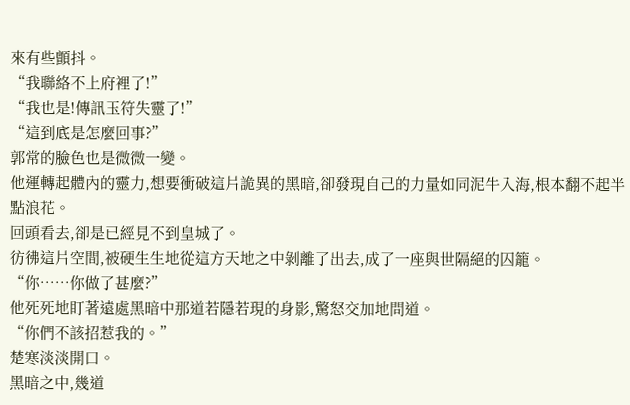來有些顫抖。
“我聯絡不上府裡了!”
“我也是!傳訊玉符失靈了!”
“這到底是怎麼回事?”
郭常的臉色也是微微一變。
他運轉起體內的靈力,想要衝破這片詭異的黑暗,卻發現自己的力量如同泥牛入海,根本翻不起半點浪花。
回頭看去,卻是已經見不到皇城了。
彷彿這片空間,被硬生生地從這方天地之中剝離了出去,成了一座與世隔絕的囚籠。
“你……你做了甚麼?”
他死死地盯著遠處黑暗中那道若隱若現的身影,驚怒交加地問道。
“你們不該招惹我的。”
楚寒淡淡開口。
黑暗之中,幾道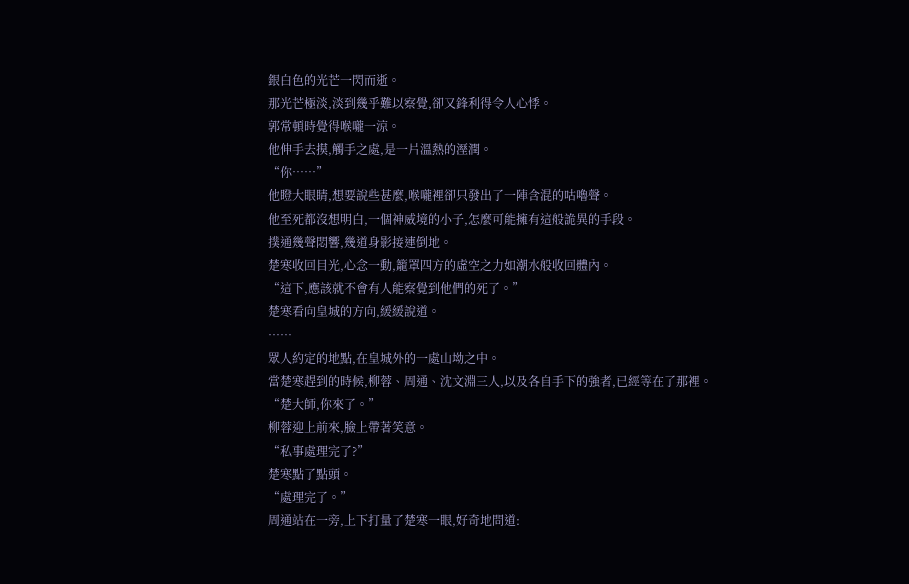銀白色的光芒一閃而逝。
那光芒極淡,淡到幾乎難以察覺,卻又鋒利得令人心悸。
郭常頓時覺得喉嚨一涼。
他伸手去摸,觸手之處,是一片溫熱的溼潤。
“你……”
他瞪大眼睛,想要說些甚麼,喉嚨裡卻只發出了一陣含混的咕嚕聲。
他至死都沒想明白,一個神威境的小子,怎麼可能擁有這般詭異的手段。
撲通幾聲悶響,幾道身影接連倒地。
楚寒收回目光,心念一動,籠罩四方的虛空之力如潮水般收回體內。
“這下,應該就不會有人能察覺到他們的死了。”
楚寒看向皇城的方向,緩緩說道。
……
眾人約定的地點,在皇城外的一處山坳之中。
當楚寒趕到的時候,柳蓉、周通、沈文淵三人,以及各自手下的強者,已經等在了那裡。
“楚大師,你來了。”
柳蓉迎上前來,臉上帶著笑意。
“私事處理完了?”
楚寒點了點頭。
“處理完了。”
周通站在一旁,上下打量了楚寒一眼,好奇地問道: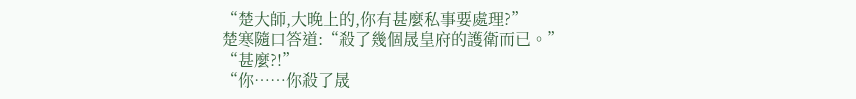“楚大師,大晚上的,你有甚麼私事要處理?”
楚寒隨口答道:“殺了幾個晟皇府的護衛而已。”
“甚麼?!”
“你……你殺了晟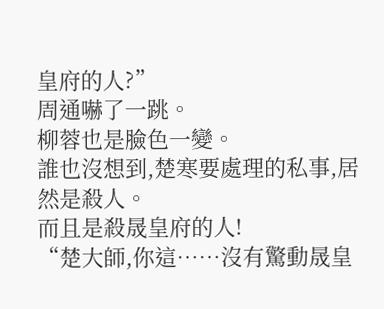皇府的人?”
周通嚇了一跳。
柳蓉也是臉色一變。
誰也沒想到,楚寒要處理的私事,居然是殺人。
而且是殺晟皇府的人!
“楚大師,你這……沒有驚動晟皇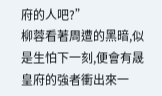府的人吧?”
柳蓉看著周遭的黑暗,似是生怕下一刻,便會有晟皇府的強者衝出來一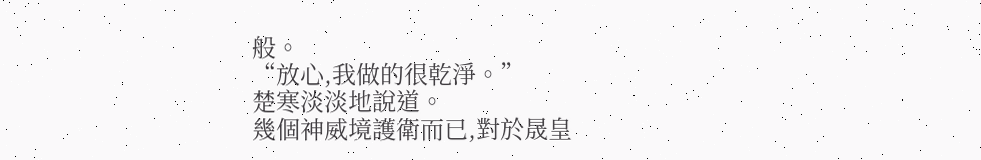般。
“放心,我做的很乾淨。”
楚寒淡淡地說道。
幾個神威境護衛而已,對於晟皇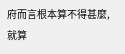府而言根本算不得甚麼,就算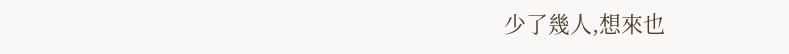少了幾人,想來也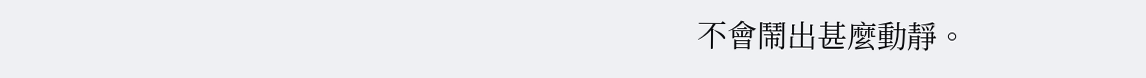不會鬧出甚麼動靜。